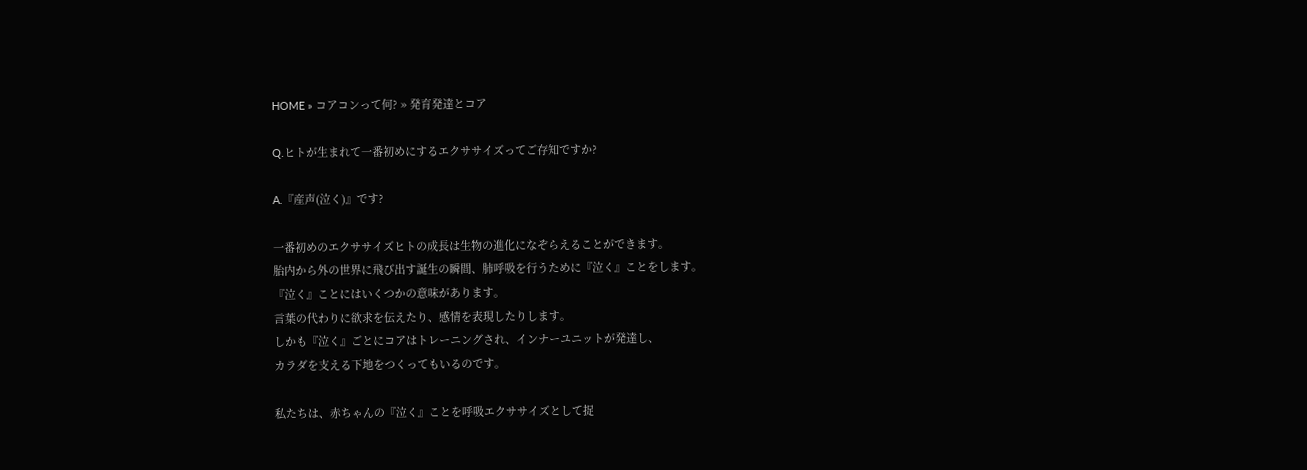HOME » コアコンって何? » 発育発達とコア

Q.ヒトが生まれて一番初めにするエクササイズってご存知ですか?

A.『産声(泣く)』です?

一番初めのエクササイズヒトの成長は生物の進化になぞらえることができます。
胎内から外の世界に飛び出す誕生の瞬間、肺呼吸を行うために『泣く』ことをします。
『泣く』ことにはいくつかの意味があります。
言葉の代わりに欲求を伝えたり、感情を表現したりします。
しかも『泣く』ごとにコアはトレーニングされ、インナーユニットが発達し、
カラダを支える下地をつくってもいるのです。

私たちは、赤ちゃんの『泣く』ことを呼吸エクササイズとして捉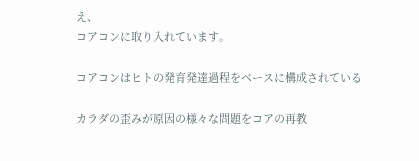え、
コアコンに取り入れています。

コアコンはヒトの発育発達過程をベースに構成されている

カラダの歪みが原因の様々な問題をコアの再教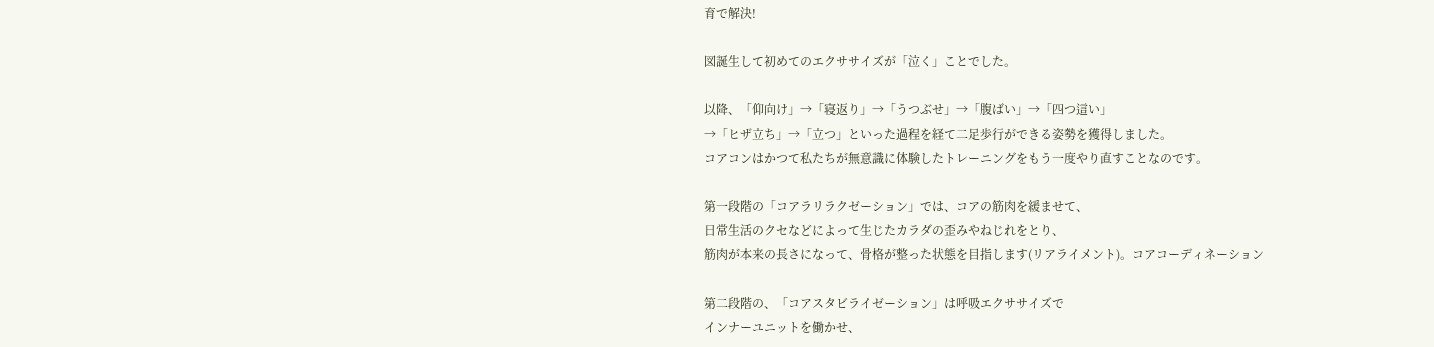育で解決!

図誕生して初めてのエクササイズが「泣く」ことでした。

以降、「仰向け」→「寝返り」→「うつぶせ」→「腹ばい」→「四つ這い」
→「ヒザ立ち」→「立つ」といった過程を経て二足歩行ができる姿勢を獲得しました。
コアコンはかつて私たちが無意識に体験したトレーニングをもう一度やり直すことなのです。

第一段階の「コアラリラクゼーション」では、コアの筋肉を緩ませて、
日常生活のクセなどによって生じたカラダの歪みやねじれをとり、
筋肉が本来の長さになって、骨格が整った状態を目指します(リアライメント)。コアコーディネーション

第二段階の、「コアスタビライゼーション」は呼吸エクササイズで
インナーユニットを働かせ、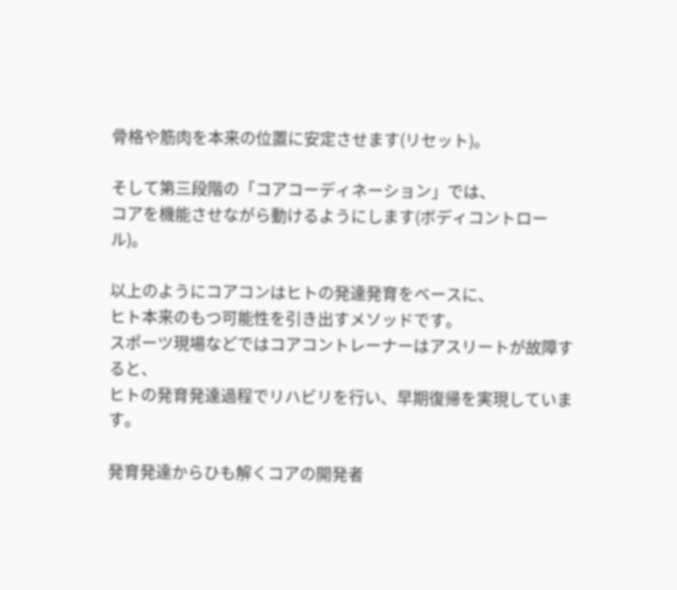骨格や筋肉を本来の位置に安定させます(リセット)。

そして第三段階の「コアコーディネーション」では、
コアを機能させながら動けるようにします(ボディコントロール)。

以上のようにコアコンはヒトの発達発育をベースに、
ヒト本来のもつ可能性を引き出すメソッドです。
スポーツ現場などではコアコントレーナーはアスリートが故障すると、
ヒトの発育発達過程でリハビリを行い、早期復帰を実現しています。

発育発達からひも解くコアの開発者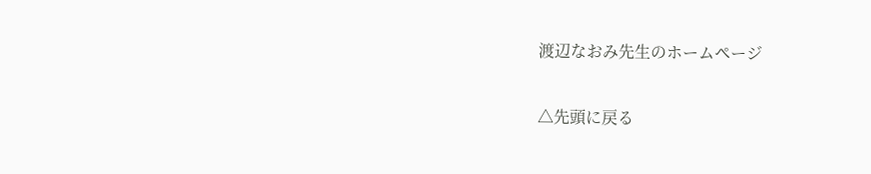渡辺なおみ先生のホームページ

△先頭に戻る